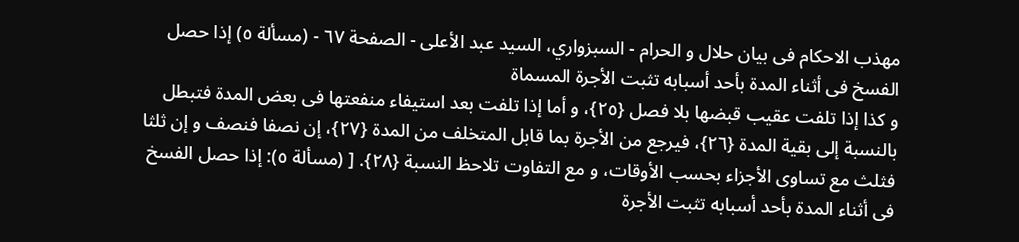مهذب الاحکام فی بیان حلال و الحرام - السبزواري، السيد عبد الأعلى - الصفحة ٦٧ - (مسألة ٥) إذا حصل الفسخ فی أثناء المدة بأحد أسبابه تثبت الأجرة المسماة
و کذا إذا تلفت عقیب قبضها بلا فصل {٢٥}، و أما إذا تلفت بعد استیفاء منفعتها فی بعض المدة فتبطل بالنسبة إلی بقیة المدة {٢٦}، فیرجع من الأجرة بما قابل المتخلف من المدة {٢٧}، إن نصفا فنصف و إن ثلثا فثلث مع تساوی الأجزاء بحسب الأوقات، و مع التفاوت تلاحظ النسبة {٢٨}. [ (مسألة ٥): إذا حصل الفسخ فی أثناء المدة بأحد أسبابه تثبت الأجرة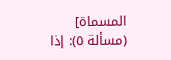المسماة]
(مسألة ٥): إذا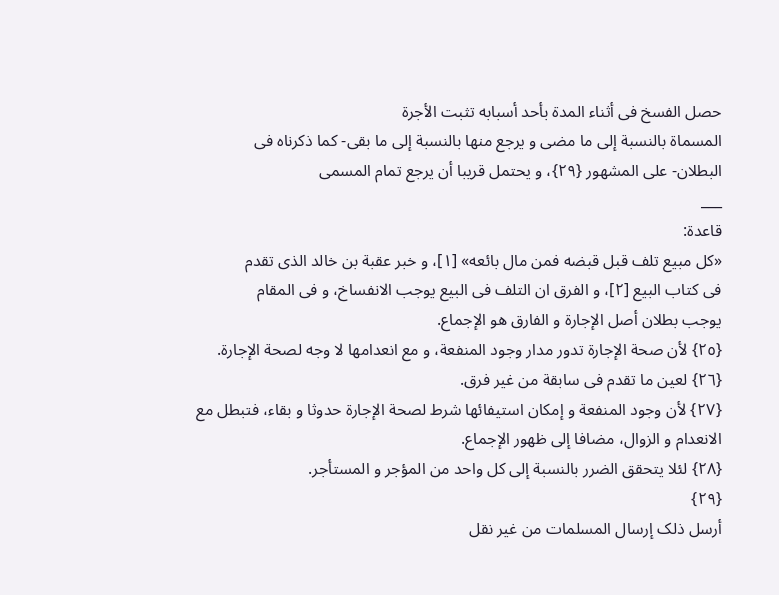حصل الفسخ فی أثناء المدة بأحد أسبابه تثبت الأجرة
المسماة بالنسبة إلی ما مضی و یرجع منها بالنسبة إلی ما بقی- کما ذکرناه فی
البطلان- علی المشهور {٢٩}، و یحتمل قریبا أن یرجع تمام المسمی
___
قاعدة:
«کل مبیع تلف قبل قبضه فمن مال بائعه» [١]، و خبر عقبة بن خالد الذی تقدم
فی کتاب البیع [٢]، و الفرق ان التلف فی البیع یوجب الانفساخ، و فی المقام
یوجب بطلان أصل الإجارة و الفارق هو الإجماع.
{٢٥} لأن صحة الإجارة تدور مدار وجود المنفعة، و مع انعدامها لا وجه لصحة الإجارة.
{٢٦} لعین ما تقدم فی سابقة من غیر فرق.
{٢٧} لأن وجود المنفعة و إمکان استیفائها شرط لصحة الإجارة حدوثا و بقاء، فتبطل مع الانعدام و الزوال، مضافا إلی ظهور الإجماع.
{٢٨} لئلا یتحقق الضرر بالنسبة إلی کل واحد من المؤجر و المستأجر.
{٢٩}
أرسل ذلک إرسال المسلمات من غیر نقل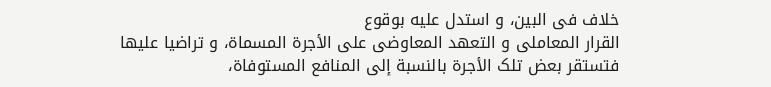خلاف فی البین، و استدل علیه بوقوع
القرار المعاملی و التعهد المعاوضی علی الأجرة المسماة، و تراضیا علیها
فتستقر بعض تلک الأجرة بالنسبة إلی المنافع المستوفاة،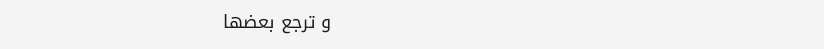و ترجع بعضها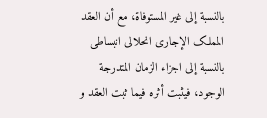بالنسبة إلی غیر المستوفاة، مع أن العقد المملک الإجاری انحلالی انبساطی
بالنسبة إلی اجزاء الزمان المتدرجة الوجود، فیثبت أثره فیما ثبت العقد و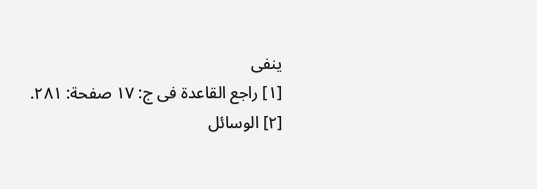ینفی
[١] راجع القاعدة فی ج: ١٧ صفحة: ٢٨١.
[٢] الوسائل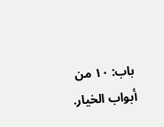باب: ١٠ من أبواب الخیار.